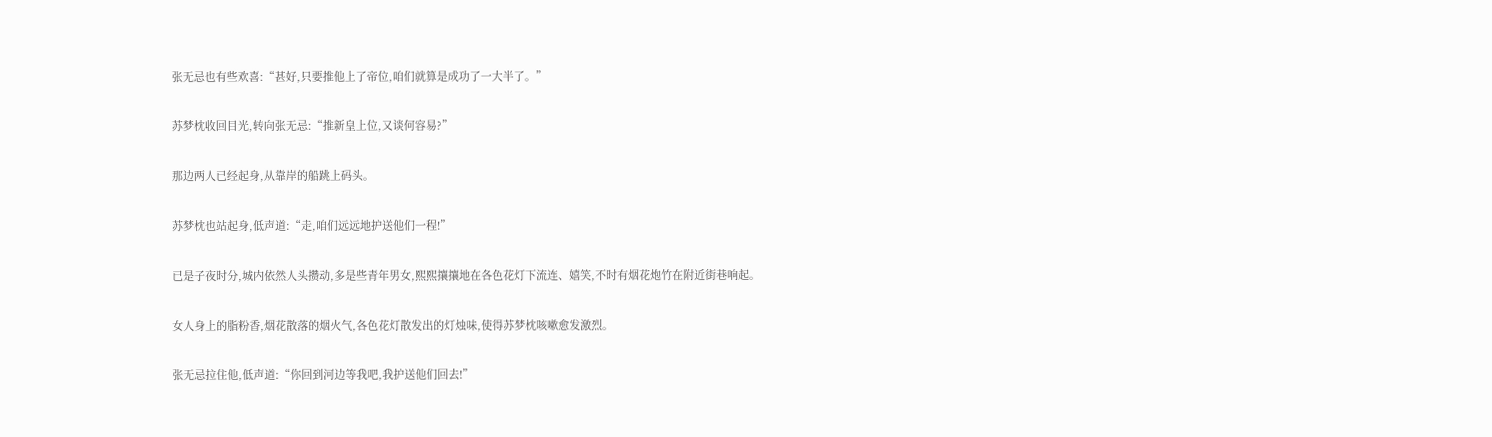张无忌也有些欢喜:“甚好,只要推他上了帝位,咱们就算是成功了一大半了。”

苏梦枕收回目光,转向张无忌:“推新皇上位,又谈何容易?”

那边两人已经起身,从靠岸的船跳上码头。

苏梦枕也站起身,低声道:“走,咱们远远地护送他们一程!”

已是子夜时分,城内依然人头攒动,多是些青年男女,熙熙攘攘地在各色花灯下流连、嬉笑,不时有烟花炮竹在附近街巷响起。

女人身上的脂粉香,烟花散落的烟火气,各色花灯散发出的灯烛味,使得苏梦枕咳嗽愈发激烈。

张无忌拉住他,低声道:“你回到河边等我吧,我护送他们回去!”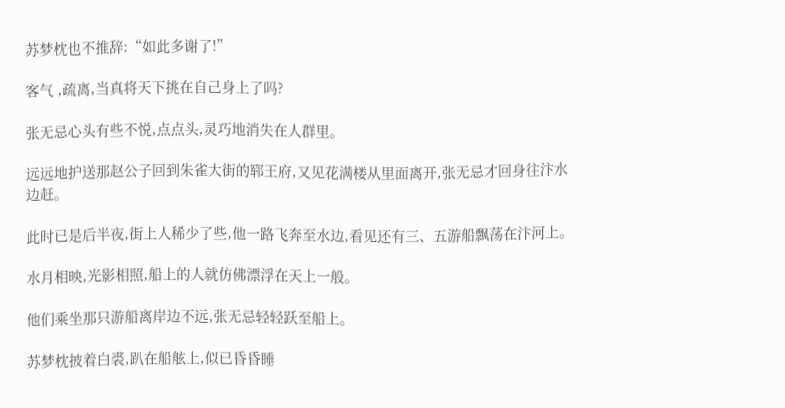苏梦枕也不推辞:“如此多谢了!”

客气 ,疏离,当真将天下挑在自己身上了吗?

张无忌心头有些不悦,点点头,灵巧地消失在人群里。

远远地护送那赵公子回到朱雀大街的郓王府,又见花满楼从里面离开,张无忌才回身往汴水边赶。

此时已是后半夜,街上人稀少了些,他一路飞奔至水边,看见还有三、五游船飘荡在汴河上。

水月相映,光影相照,船上的人就仿佛漂浮在天上一般。

他们乘坐那只游船离岸边不远,张无忌轻轻跃至船上。

苏梦枕披着白裘,趴在船舷上,似已昏昏睡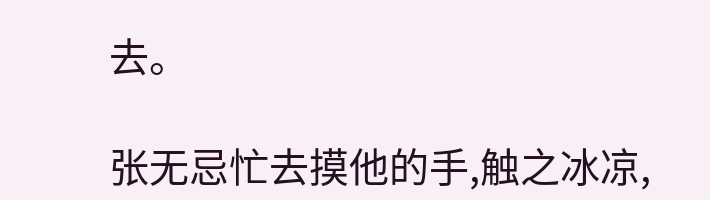去。

张无忌忙去摸他的手,触之冰凉,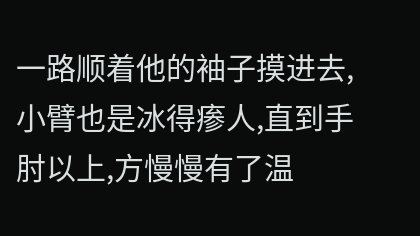一路顺着他的袖子摸进去,小臂也是冰得瘆人,直到手肘以上,方慢慢有了温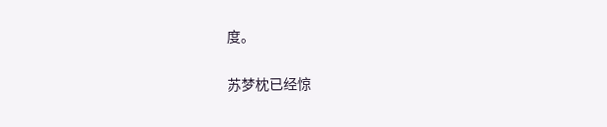度。

苏梦枕已经惊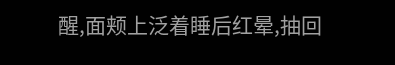醒,面颊上泛着睡后红晕,抽回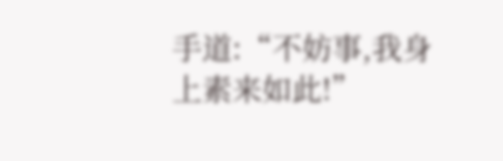手道:“不妨事,我身上素来如此!”